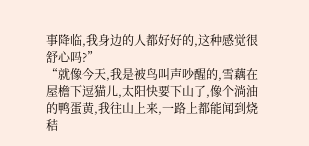事降临,我身边的人都好好的,这种感觉很舒心吗?”
“就像今天,我是被鸟叫声吵醒的,雪藕在屋檐下逗猫儿,太阳快要下山了,像个淌油的鸭蛋黄,我往山上来,一路上都能闻到烧秸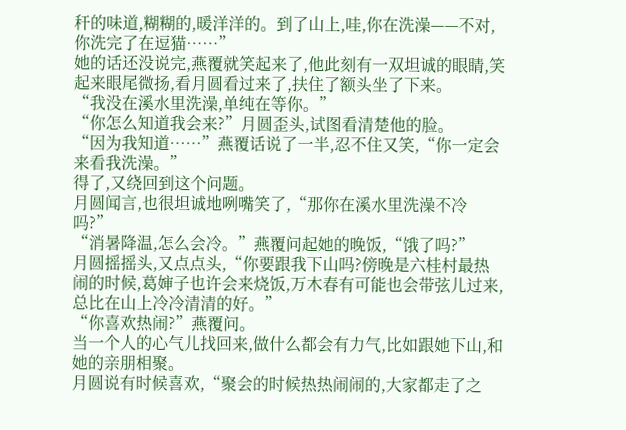秆的味道,糊糊的,暖洋洋的。到了山上,哇,你在洗澡——不对,你洗完了在逗猫……”
她的话还没说完,燕覆就笑起来了,他此刻有一双坦诚的眼睛,笑起来眼尾微扬,看月圆看过来了,扶住了额头坐了下来。
“我没在溪水里洗澡,单纯在等你。”
“你怎么知道我会来?”月圆歪头,试图看清楚他的脸。
“因为我知道……”燕覆话说了一半,忍不住又笑,“你一定会来看我洗澡。”
得了,又绕回到这个问题。
月圆闻言,也很坦诚地咧嘴笑了,“那你在溪水里洗澡不冷吗?”
“消暑降温,怎么会冷。”燕覆问起她的晚饭,“饿了吗?”
月圆摇摇头,又点点头,“你要跟我下山吗?傍晚是六桂村最热闹的时候,葛婶子也许会来烧饭,万木春有可能也会带弦儿过来,总比在山上冷冷清清的好。”
“你喜欢热闹?”燕覆问。
当一个人的心气儿找回来,做什么都会有力气,比如跟她下山,和她的亲朋相聚。
月圆说有时候喜欢,“聚会的时候热热闹闹的,大家都走了之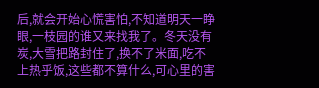后,就会开始心慌害怕,不知道明天一睁眼,一枝园的谁又来找我了。冬天没有炭,大雪把路封住了,换不了米面,吃不上热乎饭,这些都不算什么,可心里的害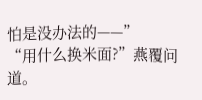怕是没办法的——”
“用什么换米面?”燕覆问道。